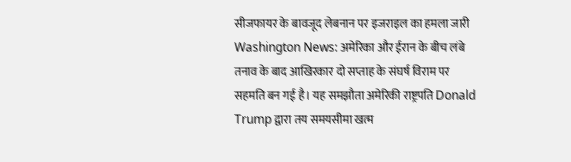सीजफायर के बावजूद लेबनान पर इजराइल का हमला जारी
Washington News: अमेरिका और ईरान के बीच लंबे तनाव के बाद आखिरकार दो सप्ताह के संघर्ष विराम पर सहमति बन गई है। यह समझौता अमेरिकी राष्ट्रपति Donald Trump द्वारा तय समयसीमा खत्म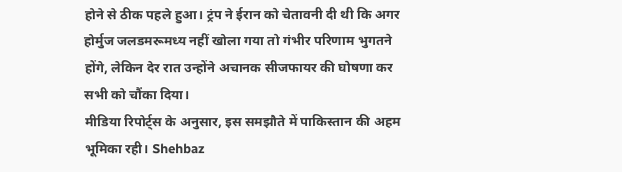होने से ठीक पहले हुआ। ट्रंप ने ईरान को चेतावनी दी थी कि अगर होर्मुज जलडमरूमध्य नहीं खोला गया तो गंभीर परिणाम भुगतने होंगे, लेकिन देर रात उन्होंने अचानक सीजफायर की घोषणा कर सभी को चौंका दिया।
मीडिया रिपोर्ट्स के अनुसार, इस समझौते में पाकिस्तान की अहम भूमिका रही। Shehbaz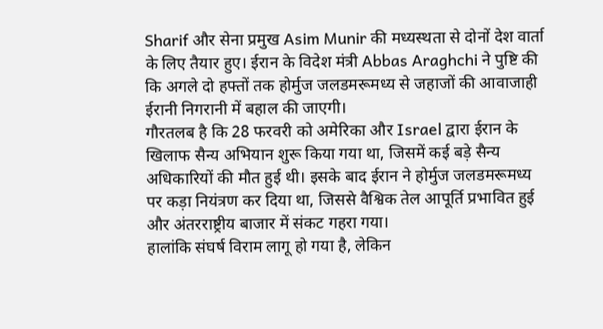Sharif और सेना प्रमुख Asim Munir की मध्यस्थता से दोनों देश वार्ता के लिए तैयार हुए। ईरान के विदेश मंत्री Abbas Araghchi ने पुष्टि की कि अगले दो हफ्तों तक होर्मुज जलडमरूमध्य से जहाजों की आवाजाही ईरानी निगरानी में बहाल की जाएगी।
गौरतलब है कि 28 फरवरी को अमेरिका और Israel द्वारा ईरान के खिलाफ सैन्य अभियान शुरू किया गया था, जिसमें कई बड़े सैन्य अधिकारियों की मौत हुई थी। इसके बाद ईरान ने होर्मुज जलडमरूमध्य पर कड़ा नियंत्रण कर दिया था, जिससे वैश्विक तेल आपूर्ति प्रभावित हुई और अंतरराष्ट्रीय बाजार में संकट गहरा गया।
हालांकि संघर्ष विराम लागू हो गया है, लेकिन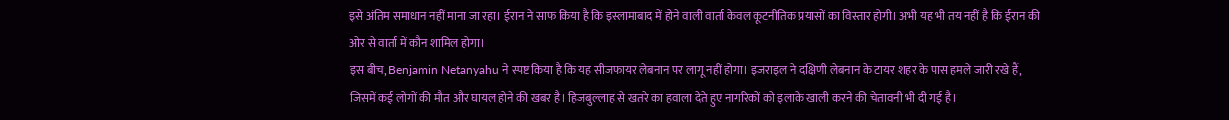इसे अंतिम समाधान नहीं माना जा रहा। ईरान ने साफ किया है कि इस्लामाबाद में होने वाली वार्ता केवल कूटनीतिक प्रयासों का विस्तार होगी। अभी यह भी तय नहीं है कि ईरान की ओर से वार्ता में कौन शामिल होगा।
इस बीच, Benjamin Netanyahu ने स्पष्ट किया है कि यह सीजफायर लेबनान पर लागू नहीं होगा। इजराइल ने दक्षिणी लेबनान के टायर शहर के पास हमले जारी रखे हैं, जिसमें कई लोगों की मौत और घायल होने की खबर है। हिजबुल्लाह से खतरे का हवाला देते हुए नागरिकों को इलाके खाली करने की चेतावनी भी दी गई है।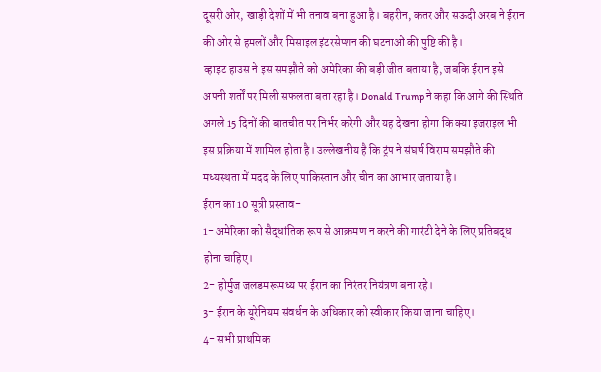दूसरी ओर, खाड़ी देशों में भी तनाव बना हुआ है। बहरीन, कतर और सऊदी अरब ने ईरान की ओर से हमलों और मिसाइल इंटरसेप्शन की घटनाओं की पुष्टि की है।
व्हाइट हाउस ने इस समझौते को अमेरिका की बड़ी जीत बताया है, जबकि ईरान इसे अपनी शर्तों पर मिली सफलता बता रहा है। Donald Trump ने कहा कि आगे की स्थिति अगले 15 दिनों की बातचीत पर निर्भर करेगी और यह देखना होगा कि क्या इजराइल भी इस प्रक्रिया में शामिल होता है। उल्लेखनीय है कि ट्रंप ने संघर्ष विराम समझौते की मध्यस्थता में मदद के लिए पाकिस्तान और चीन का आभार जताया है।
ईरान का 10 सूत्री प्रस्ताव-
1- अमेरिका को सैद्धांतिक रूप से आक्रमण न करने की गारंटी देने के लिए प्रतिबद्ध होना चाहिए।
2- होर्मुज जलडमरूमध्य पर ईरान का निरंतर नियंत्रण बना रहे।
3- ईरान के यूरेनियम संवर्धन के अधिकार को स्वीकार किया जाना चाहिए।
4- सभी प्राथमिक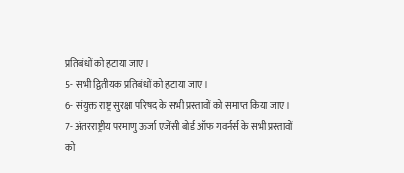प्रतिबंधों को हटाया जाए।
5- सभी द्वितीयक प्रतिबंधों को हटाया जाए।
6- संयुक्त राष्ट्र सुरक्षा परिषद के सभी प्रस्तावों को समाप्त किया जाए।
7- अंतरराष्ट्रीय परमाणु ऊर्जा एजेंसी बोर्ड ऑफ गवर्नर्स के सभी प्रस्तावों को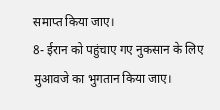समाप्त किया जाए।
8- ईरान को पहुंचाए गए नुकसान के लिए मुआवजे का भुगतान किया जाए।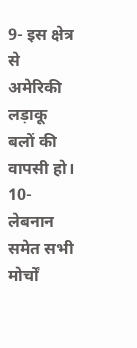9- इस क्षेत्र से अमेरिकी लड़ाकू बलों की वापसी हो।
10- लेबनान समेत सभी मोर्चों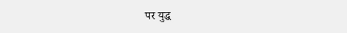पर युद्ध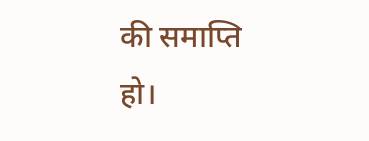की समाप्ति हो।